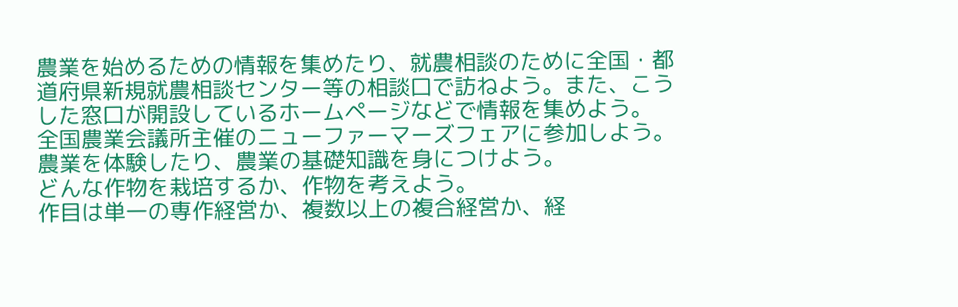農業を始めるための情報を集めたり、就農相談のために全国・都道府県新規就農相談センター等の相談口で訪ねよう。また、こうした窓口が開設しているホームページなどで情報を集めよう。
全国農業会議所主催のニューファーマーズフェアに参加しよう。
農業を体験したり、農業の基礎知識を身につけよう。
どんな作物を栽培するか、作物を考えよう。
作目は単一の専作経営か、複数以上の複合経営か、経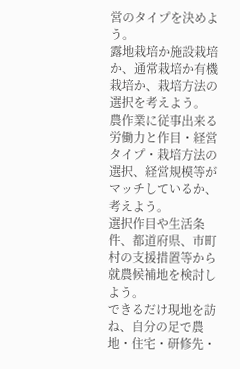営のタイプを決めよう。
露地栽培か施設栽培か、通常栽培か有機栽培か、栽培方法の選択を考えよう。
農作業に従事出来る労働力と作目・経営タイプ・栽培方法の選択、経営規模等がマッチしているか、考えよう。
選択作目や生活条件、都道府県、市町村の支援措置等から就農候補地を検討しよう。
できるだけ現地を訪ね、自分の足で農地・住宅・研修先・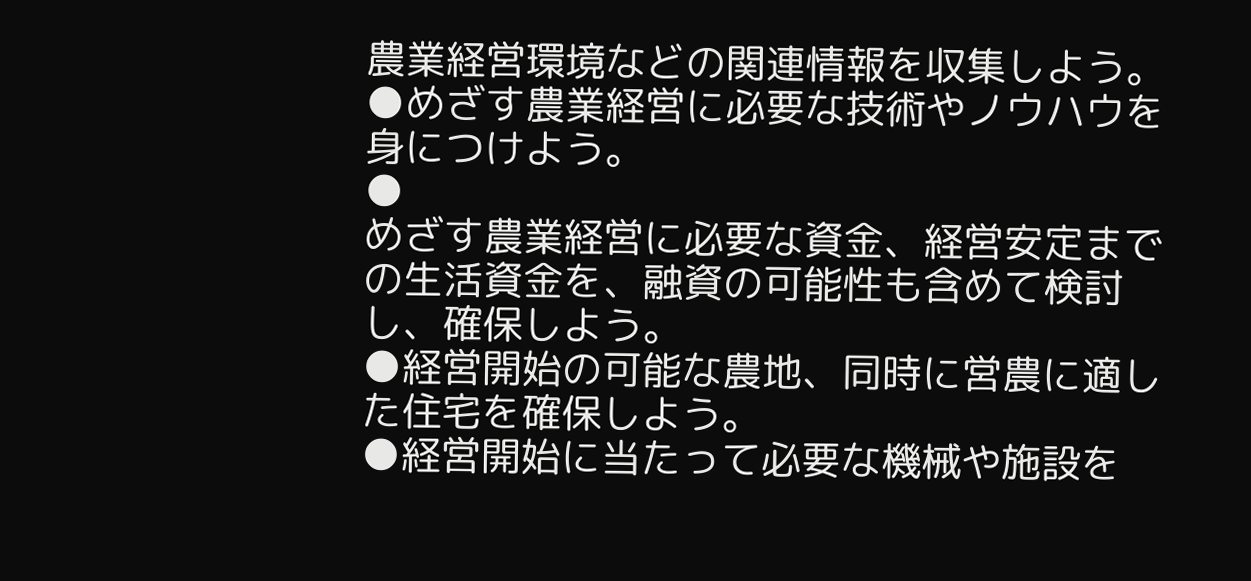農業経営環境などの関連情報を収集しよう。
●めざす農業経営に必要な技術やノウハウを身につけよう。
●
めざす農業経営に必要な資金、経営安定までの生活資金を、融資の可能性も含めて検討し、確保しよう。
●経営開始の可能な農地、同時に営農に適した住宅を確保しよう。
●経営開始に当たって必要な機械や施設を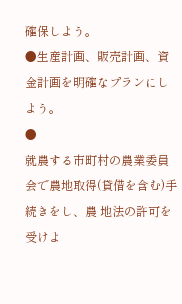確保しよう。
●生産計画、販売計画、資金計画を明確なプランにしよう。
●
就農する市町村の農業委員会で農地取得(貸借を含む)手続きをし、農 地法の許可を受けよ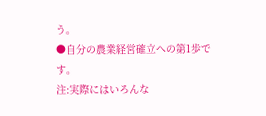う。
●自分の農業経営確立への第1歩です。
注:実際にはいろんな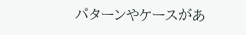パターンやケースがあ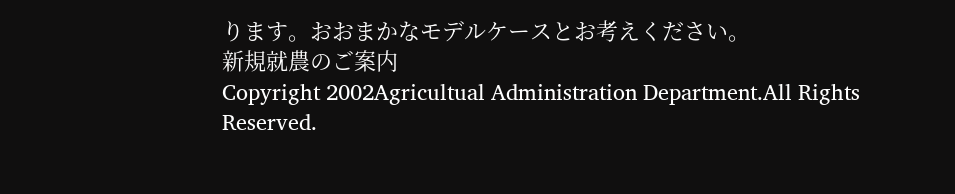ります。おおまかなモデルケースとお考えください。
新規就農のご案内
Copyright 2002Agricultual Administration Department.All Rights Reserved.